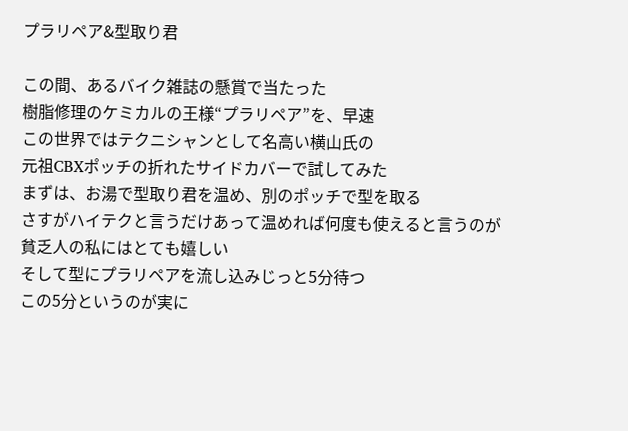プラリペア&型取り君

この間、あるバイク雑誌の懸賞で当たった
樹脂修理のケミカルの王様“プラリペア”を、早速
この世界ではテクニシャンとして名高い横山氏の
元祖CBXポッチの折れたサイドカバーで試してみた
まずは、お湯で型取り君を温め、別のポッチで型を取る
さすがハイテクと言うだけあって温めれば何度も使えると言うのが
貧乏人の私にはとても嬉しい
そして型にプラリペアを流し込みじっと5分待つ
この5分というのが実に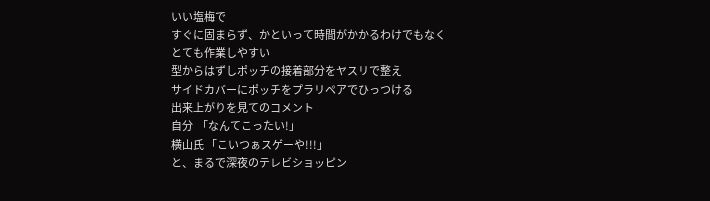いい塩梅で
すぐに固まらず、かといって時間がかかるわけでもなく
とても作業しやすい
型からはずしポッチの接着部分をヤスリで整え
サイドカバーにポッチをプラリペアでひっつける
出来上がりを見てのコメント
自分  「なんてこったい!」
横山氏 「こいつぁスゲーや!!!」
と、まるで深夜のテレビショッピン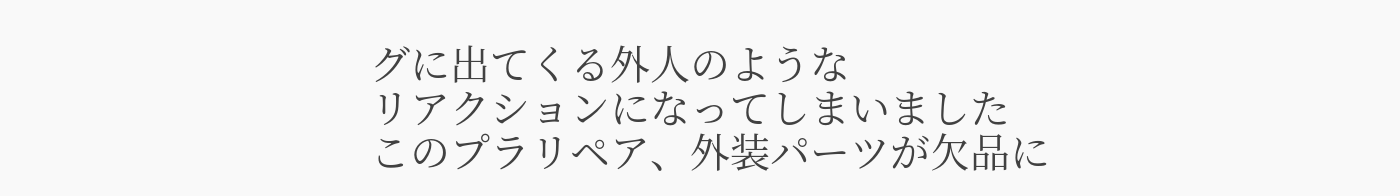グに出てくる外人のような
リアクションになってしまいました
このプラリペア、外装パーツが欠品に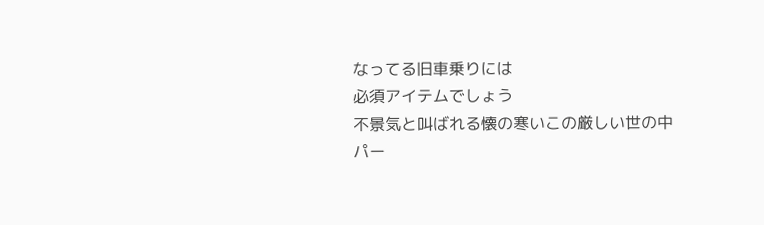なってる旧車乗りには
必須アイテムでしょう
不景気と叫ばれる懐の寒いこの厳しい世の中
パー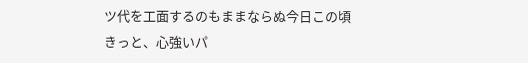ツ代を工面するのもままならぬ今日この頃
きっと、心強いパ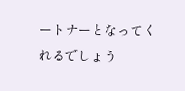ートナーとなってくれるでしょう